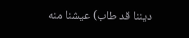ديننا قد طاب) عيشنا منه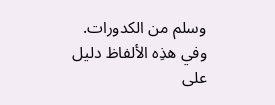وسلم من الكدورات.
وفي هذِه الألفاظ دليل على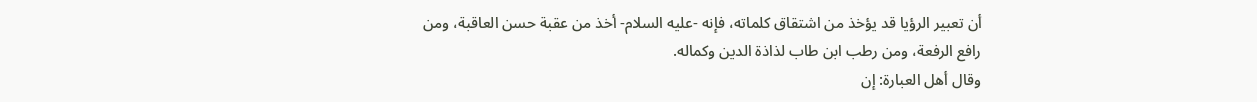أن تعبير الرؤيا قد يؤخذ من اشتقاق كلماته، فإنه -عليه السلام- أخذ من عقبة حسن العاقبة، ومن رافع الرفعة، ومن رطب ابن طاب لذاذة الدين وكماله.
وقال أهل العبارة: إن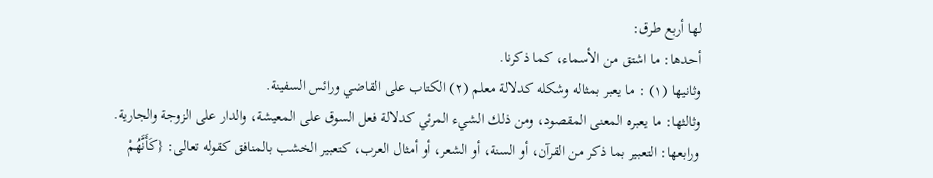لها أربع طرق:
أحدها: ما اشتق من الأسماء، كما ذكرنا.
وثانيها (١) : ما يعبر بمثاله وشكله كدلالة معلم (٢) الكتاب على القاضي ورائس السفينة.
وثالثها: ما يعبره المعنى المقصود، ومن ذلك الشيء المرئي كدلالة فعل السوق على المعيشة، والدار على الزوجة والجارية.
ورابعها: التعبير بما ذكر من القرآن، أو السنة، أو الشعر، أو أمثال العرب، كتعبير الخشب بالمنافق كقوله تعالى: {كَأَنَّهُمْ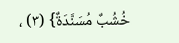خُشُبٌ مُسَنَّدَةٌ} (٣) ،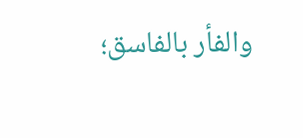والفأر بالفاسق؛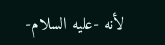لأنه -عليه السلام-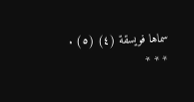سماها فويسقة (٤) (٥) .
* * *